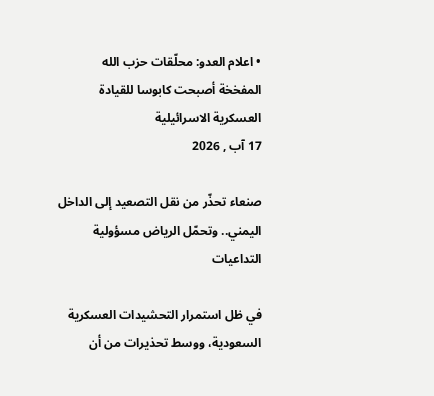• اعلام العدو: محلّقات حزب الله المفخخة أصبحت كابوسا للقيادة العسكرية الاسرائيلية
17 آب , 2026

صنعاء تحذّر من نقل التصعيد إلى الداخل اليمني.. وتحمّل الرياض مسؤولية التداعيات

في ظل استمرار التحشيدات العسكرية السعودية، ووسط تحذيرات من أن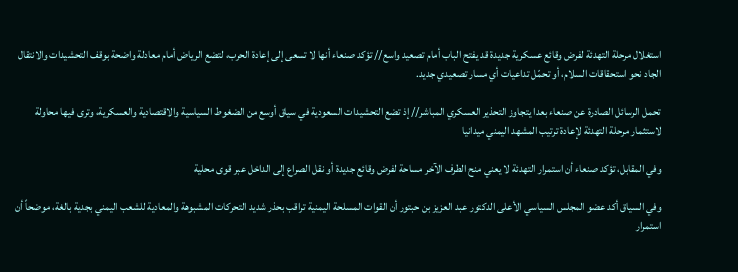استغلال مرحلة التهدئة لفرض وقائع عسكرية جديدة قد يفتح الباب أمام تصعيد واسع// تؤكد صنعاء أنها لا تسعى إلى إعادة الحرب، لتضع الرياض أمام معادلة واضحة بوقف التحشيدات والانتقال الجاد نحو استحقاقات السلام، أو تحمّل تداعيات أي مسار تصعيدي جديد.

تحمل الرسائل الصادرة عن صنعاء بعدا يتجاوز التحذير العسكري المباشر// إذ تضع التحشيدات السعودية في سياق أوسع من الضغوط السياسية والاقتصادية والعسكرية، وترى فيها محاولة لاستثمار مرحلة التهدئة لإعادة ترتيب المشهد اليمني ميدانيا

وفي المقابل، تؤكد صنعاء أن استمرار التهدئة لا يعني منح الطرف الآخر مساحة لفرض وقائع جديدة أو نقل الصراع إلى الداخل عبر قوى محلية

وفي السياق أكد عضو المجلس السياسي الأعلى الدكتور عبد العزيز بن حبتور أن القوات المسلحة اليمنية تراقب بحذر شديد التحركات المشبوهة والمعادية للشعب اليمني بجدية بالغة، موضحاً أن استمرار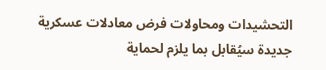التحشيدات ومحاولات فرض معادلات عسكرية جديدة سيُقابل بما يلزم لحماية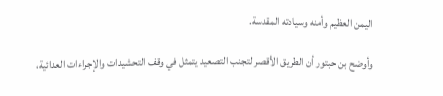اليمن العظيم وأمنه وسيادته المقدسة.

وأوضح بن حبتور أن الطريق الأقصر لتجنب التصعيد يتمثل في وقف التحشيدات والإجراءات العدائية،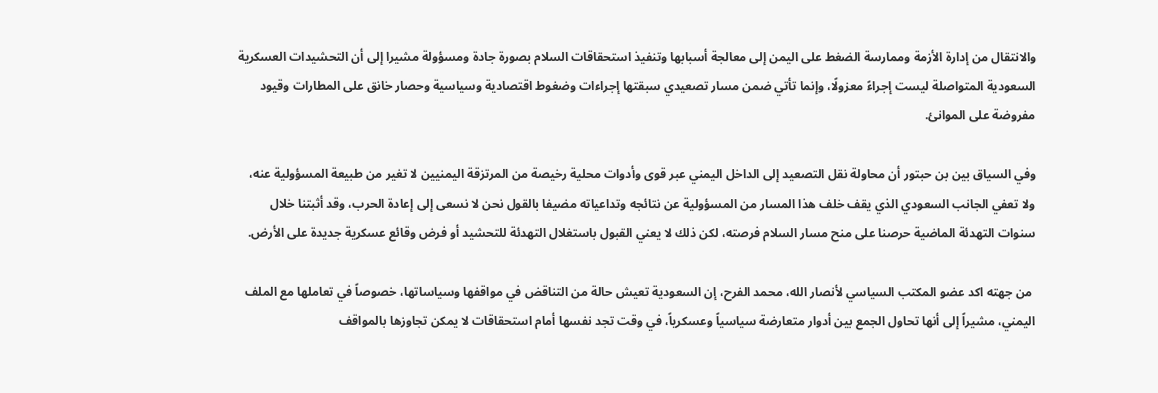والانتقال من إدارة الأزمة وممارسة الضغط على اليمن إلى معالجة أسبابها وتنفيذ استحقاقات السلام بصورة جادة ومسؤولة مشيرا إلى أن التحشيدات العسكرية السعودية المتواصلة ليست إجراءً معزولًا، وإنما تأتي ضمن مسار تصعيدي سبقتها إجراءات وضغوط اقتصادية وسياسية وحصار خانق على المطارات وقيود مفروضة على الموانئ.

وفي السياق بين بن حبتور أن محاولة نقل التصعيد إلى الداخل اليمني عبر قوى وأدوات محلية رخيصة من المرتزقة اليمنيين لا تغير من طبيعة المسؤولية عنه، ولا تعفي الجانب السعودي الذي يقف خلف هذا المسار من المسؤولية عن نتائجه وتداعياته مضيفا بالقول نحن لا نسعى إلى إعادة الحرب، وقد أثبتنا خلال سنوات التهدئة الماضية حرصنا على منح مسار السلام فرصته، لكن ذلك لا يعني القبول باستغلال التهدئة للتحشيد أو فرض وقائع عسكرية جديدة على الأرض.

 من جهته اكد عضو المكتب السياسي لأنصار الله، محمد الفرح، إن السعودية تعيش حالة من التناقض في مواقفها وسياساتها، خصوصاً في تعاملها مع الملف اليمني، مشيراً إلى أنها تحاول الجمع بين أدوار متعارضة سياسياً وعسكرياً، في وقت تجد نفسها أمام استحقاقات لا يمكن تجاوزها بالمواقف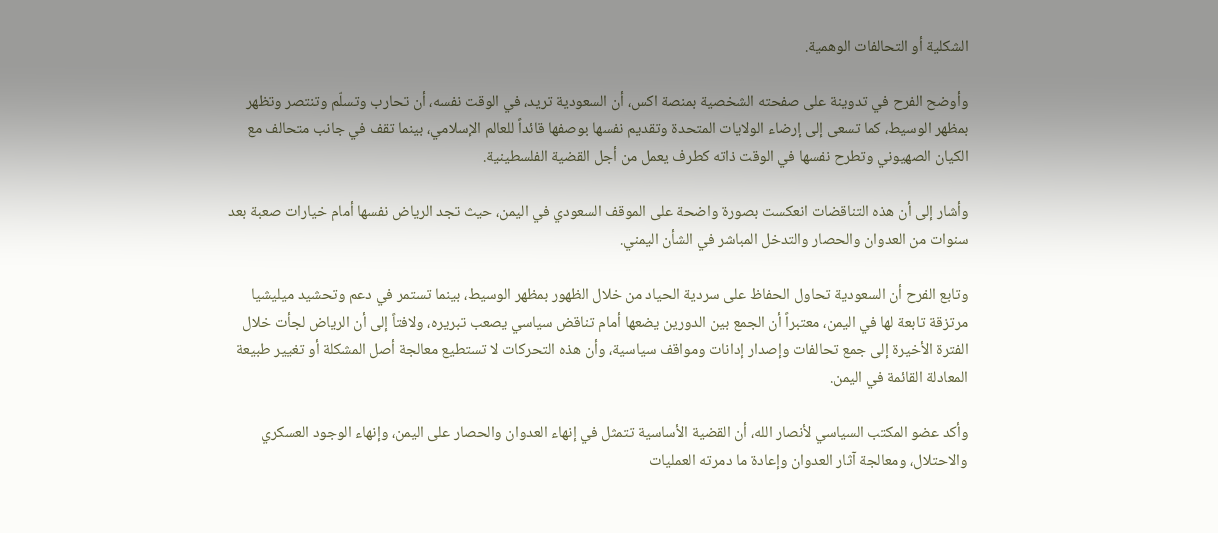الشكلية أو التحالفات الوهمية.

وأوضح الفرح في تدوينة على صفحته الشخصية بمنصة اكس، أن السعودية تريد، في الوقت نفسه، أن تحارب وتسلّم وتنتصر وتظهر بمظهر الوسيط، كما تسعى إلى إرضاء الولايات المتحدة وتقديم نفسها بوصفها قائداً للعالم الإسلامي، بينما تقف في جانب متحالف مع الكيان الصهيوني وتطرح نفسها في الوقت ذاته كطرف يعمل من أجل القضية الفلسطينية.

وأشار إلى أن هذه التناقضات انعكست بصورة واضحة على الموقف السعودي في اليمن، حيث تجد الرياض نفسها أمام خيارات صعبة بعد سنوات من العدوان والحصار والتدخل المباشر في الشأن اليمني.

وتابع الفرح أن السعودية تحاول الحفاظ على سردية الحياد من خلال الظهور بمظهر الوسيط، بينما تستمر في دعم وتحشيد ميليشيا مرتزقة تابعة لها في اليمن، معتبراً أن الجمع بين الدورين يضعها أمام تناقض سياسي يصعب تبريره، ولافتاً إلى أن الرياض لجأت خلال الفترة الأخيرة إلى جمع تحالفات وإصدار إدانات ومواقف سياسية، وأن هذه التحركات لا تستطيع معالجة أصل المشكلة أو تغيير طبيعة المعادلة القائمة في اليمن.

وأكد عضو المكتب السياسي لأنصار الله، أن القضية الأساسية تتمثل في إنهاء العدوان والحصار على اليمن، وإنهاء الوجود العسكري والاحتلال، ومعالجة آثار العدوان وإعادة ما دمرته العمليات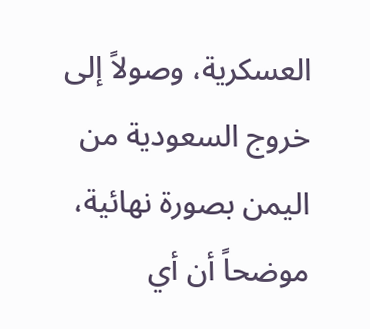العسكرية، وصولاً إلى خروج السعودية من اليمن بصورة نهائية، موضحاً أن أي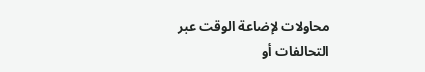محاولات لإضاعة الوقت عبر التحالفات أو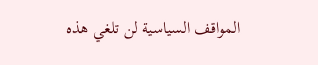المواقف السياسية لن تلغي هذه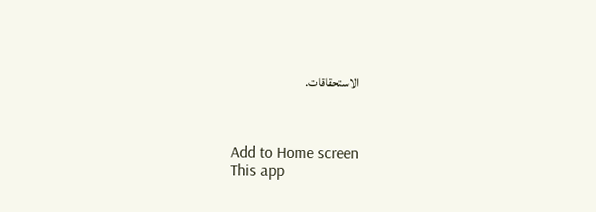الاستحقاقات.



Add to Home screen
This app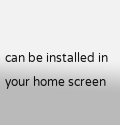can be installed in your home screen